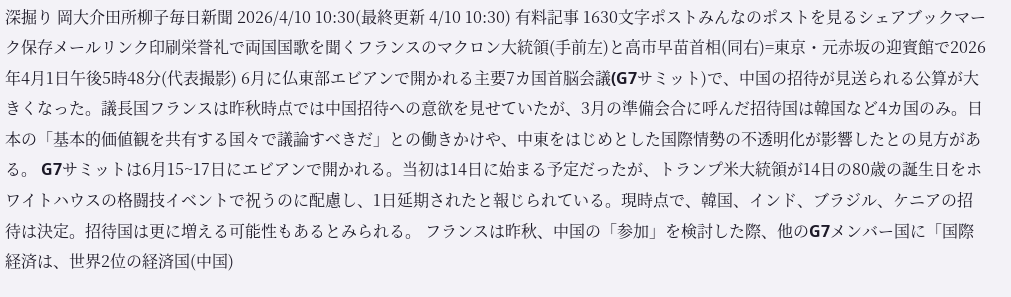深掘り 岡大介田所柳子毎日新聞 2026/4/10 10:30(最終更新 4/10 10:30) 有料記事 1630文字ポストみんなのポストを見るシェアブックマーク保存メールリンク印刷栄誉礼で両国国歌を聞くフランスのマクロン大統領(手前左)と高市早苗首相(同右)=東京・元赤坂の迎賓館で2026年4月1日午後5時48分(代表撮影) 6月に仏東部エビアンで開かれる主要7カ国首脳会議(G7サミット)で、中国の招待が見送られる公算が大きくなった。議長国フランスは昨秋時点では中国招待への意欲を見せていたが、3月の準備会合に呼んだ招待国は韓国など4カ国のみ。日本の「基本的価値観を共有する国々で議論すべきだ」との働きかけや、中東をはじめとした国際情勢の不透明化が影響したとの見方がある。 G7サミットは6月15~17日にエビアンで開かれる。当初は14日に始まる予定だったが、トランプ米大統領が14日の80歳の誕生日をホワイトハウスの格闘技イベントで祝うのに配慮し、1日延期されたと報じられている。現時点で、韓国、インド、ブラジル、ケニアの招待は決定。招待国は更に増える可能性もあるとみられる。 フランスは昨秋、中国の「参加」を検討した際、他のG7メンバー国に「国際経済は、世界2位の経済国(中国)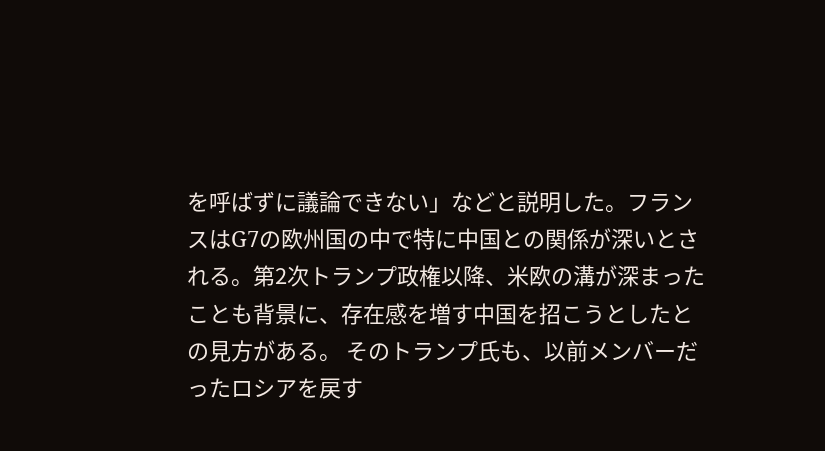を呼ばずに議論できない」などと説明した。フランスはG7の欧州国の中で特に中国との関係が深いとされる。第2次トランプ政権以降、米欧の溝が深まったことも背景に、存在感を増す中国を招こうとしたとの見方がある。 そのトランプ氏も、以前メンバーだったロシアを戻す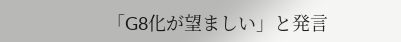「G8化が望ましい」と発言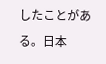したことがある。日本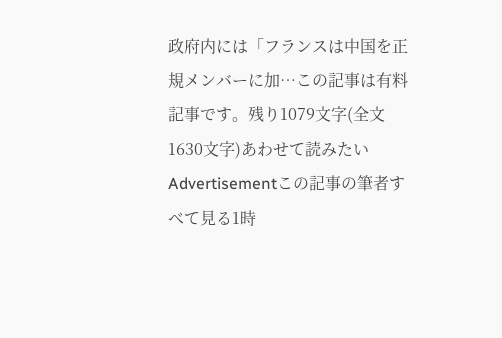政府内には「フランスは中国を正規メンバーに加…この記事は有料記事です。残り1079文字(全文1630文字)あわせて読みたいAdvertisementこの記事の筆者すべて見る1時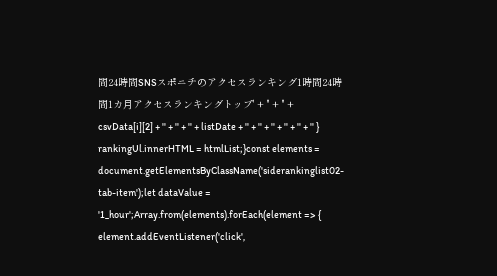間24時間SNSスポニチのアクセスランキング1時間24時間1カ月アクセスランキングトップ' + '' + '' + csvData[i][2] + '' + '' + '' + listDate + '' + '' + '' + '' + '' + '' } rankingUl.innerHTML = htmlList;}const elements = document.getElementsByClassName('siderankinglist02-tab-item');let dataValue = '1_hour';Array.from(elements).forEach(element => { element.addEventListener('click',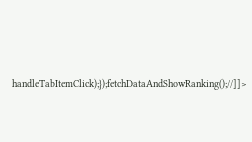handleTabItemClick);});fetchDataAndShowRanking();//]]>